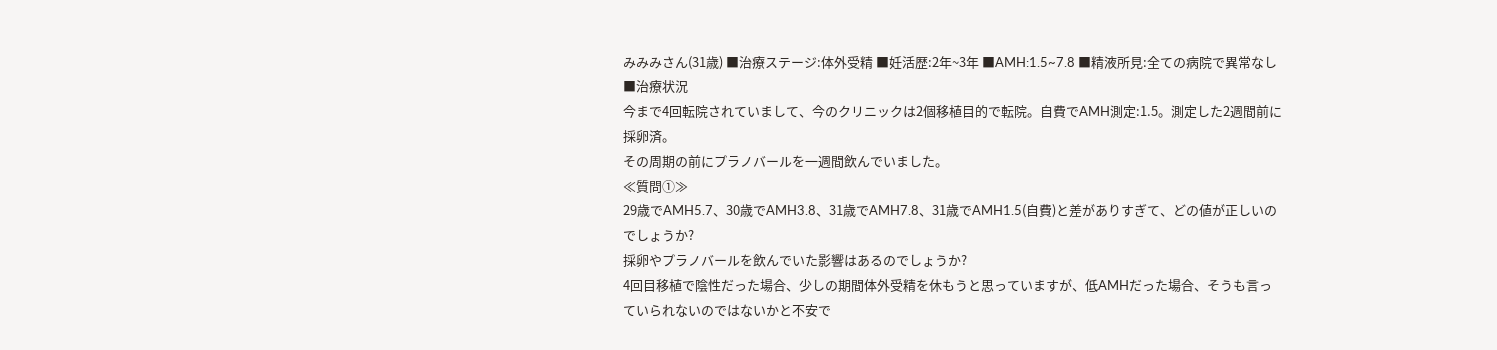みみみさん(31歳) ■治療ステージ:体外受精 ■妊活歴:2年~3年 ■AMH:1.5~7.8 ■精液所見:全ての病院で異常なし
■治療状況
今まで4回転院されていまして、今のクリニックは2個移植目的で転院。自費でAMH測定:1.5。測定した2週間前に採卵済。
その周期の前にプラノバールを一週間飲んでいました。
≪質問①≫
29歳でAMH5.7、30歳でAMH3.8、31歳でAMH7.8、31歳でAMH1.5(自費)と差がありすぎて、どの値が正しいのでしょうか?
採卵やプラノバールを飲んでいた影響はあるのでしょうか?
4回目移植で陰性だった場合、少しの期間体外受精を休もうと思っていますが、低AMHだった場合、そうも言っていられないのではないかと不安で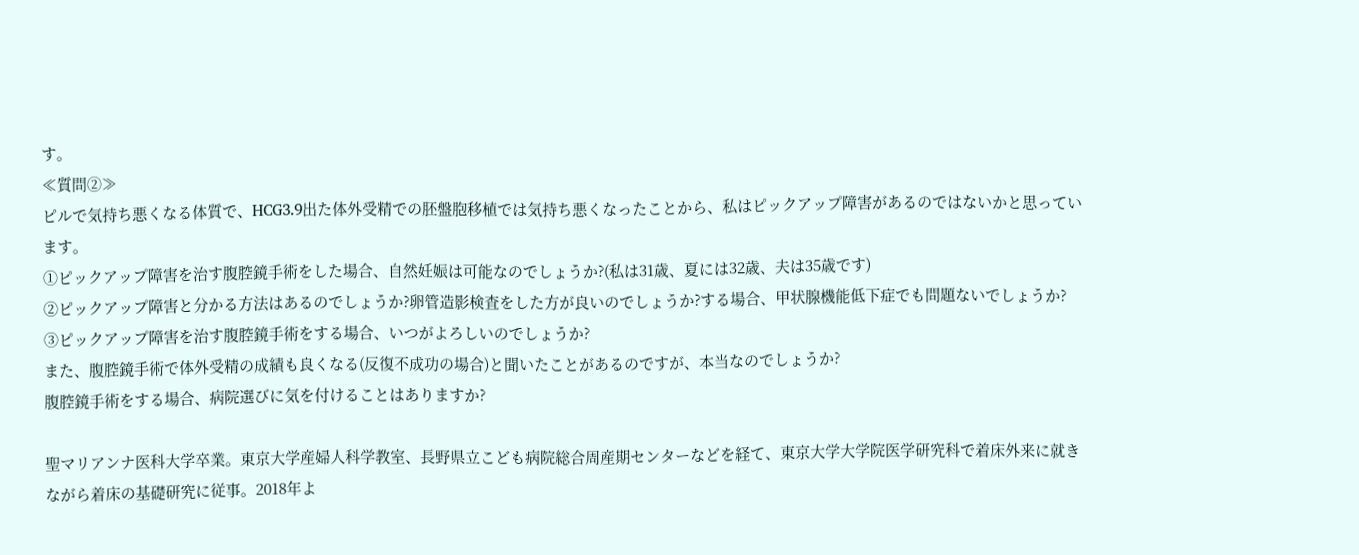す。
≪質問②≫
ピルで気持ち悪くなる体質で、HCG3.9出た体外受精での胚盤胞移植では気持ち悪くなったことから、私はピックアップ障害があるのではないかと思っています。
①ピックアップ障害を治す腹腔鏡手術をした場合、自然妊娠は可能なのでしょうか?(私は31歳、夏には32歳、夫は35歳です)
②ピックアップ障害と分かる方法はあるのでしょうか?卵管造影検査をした方が良いのでしょうか?する場合、甲状腺機能低下症でも問題ないでしょうか?
③ピックアップ障害を治す腹腔鏡手術をする場合、いつがよろしいのでしょうか?
また、腹腔鏡手術で体外受精の成績も良くなる(反復不成功の場合)と聞いたことがあるのですが、本当なのでしょうか?
腹腔鏡手術をする場合、病院選びに気を付けることはありますか?

聖マリアンナ医科大学卒業。東京大学産婦人科学教室、長野県立こども病院総合周産期センターなどを経て、東京大学大学院医学研究科で着床外来に就きながら着床の基礎研究に従事。2018年よ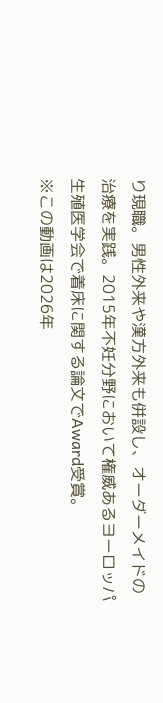り現職。男性外来や漢方外来も併設し、オーダーメイドの治療を実践。2015年不妊分野において権威あるヨーロッパ生殖医学会で着床に関する論文でAward受賞。
※この動画は2026年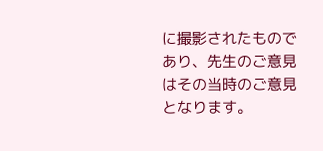に撮影されたものであり、先生のご意見はその当時のご意見となります。